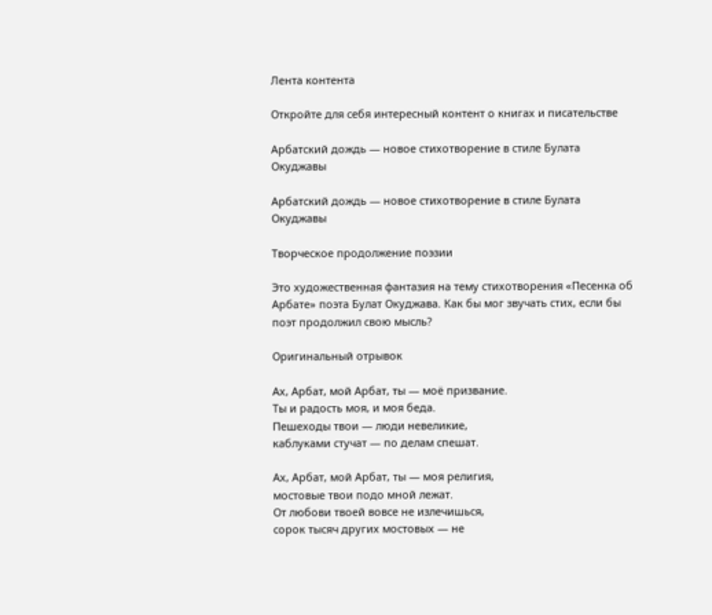Лента контента

Откройте для себя интересный контент о книгах и писательстве

Арбатский дождь — новое стихотворение в стиле Булата Окуджавы

Арбатский дождь — новое стихотворение в стиле Булата Окуджавы

Творческое продолжение поэзии

Это художественная фантазия на тему стихотворения «Песенка об Арбате» поэта Булат Окуджава. Как бы мог звучать стих, если бы поэт продолжил свою мысль?

Оригинальный отрывок

Ах, Арбат, мой Арбат, ты — моё призвание.
Ты и радость моя, и моя беда.
Пешеходы твои — люди невеликие,
каблуками стучат — по делам спешат.

Ах, Арбат, мой Арбат, ты — моя религия,
мостовые твои подо мной лежат.
От любови твоей вовсе не излечишься,
сорок тысяч других мостовых — не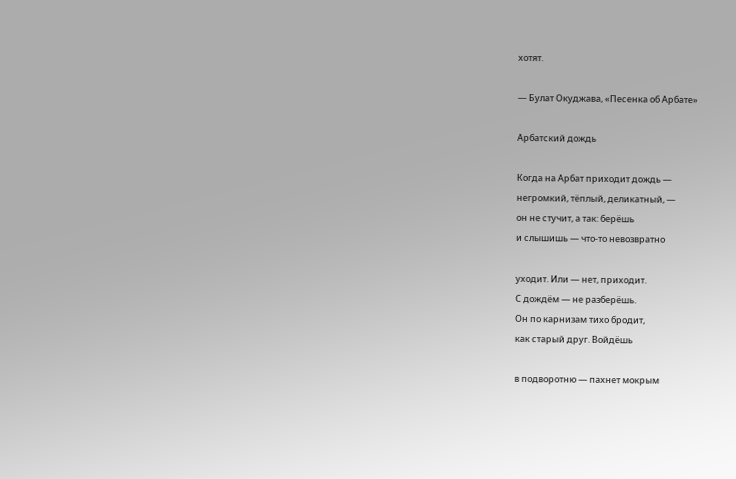хотят.

— Булат Окуджава, «Песенка об Арбате»

Арбатский дождь

Когда на Арбат приходит дождь —
негромкий, тёплый, деликатный, —
он не стучит, а так: берёшь
и слышишь — что-то невозвратно

уходит. Или — нет, приходит.
С дождём — не разберёшь.
Он по карнизам тихо бродит,
как старый друг. Войдёшь

в подворотню — пахнет мокрым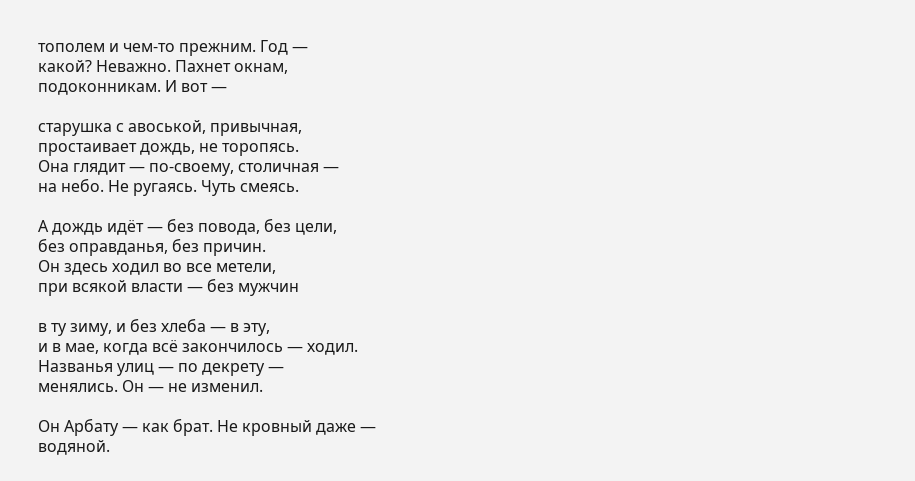тополем и чем-то прежним. Год —
какой? Неважно. Пахнет окнам,
подоконникам. И вот —

старушка с авоськой, привычная,
простаивает дождь, не торопясь.
Она глядит — по-своему, столичная —
на небо. Не ругаясь. Чуть смеясь.

А дождь идёт — без повода, без цели,
без оправданья, без причин.
Он здесь ходил во все метели,
при всякой власти — без мужчин

в ту зиму, и без хлеба — в эту,
и в мае, когда всё закончилось — ходил.
Названья улиц — по декрету —
менялись. Он — не изменил.

Он Арбату — как брат. Не кровный даже —
водяной.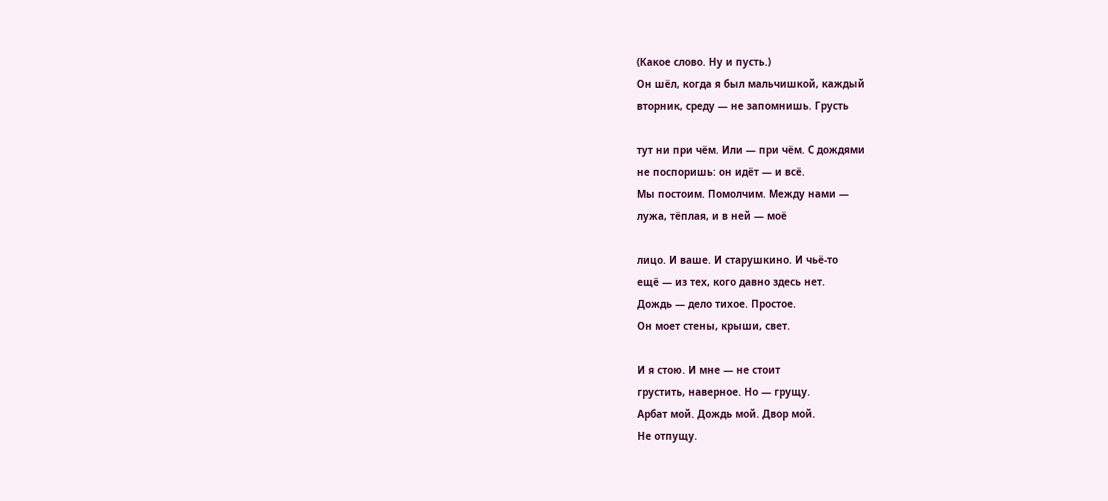(Какое слово. Ну и пусть.)
Он шёл, когда я был мальчишкой, каждый
вторник, среду — не запомнишь. Грусть

тут ни при чём. Или — при чём. С дождями
не поспоришь: он идёт — и всё.
Мы постоим. Помолчим. Между нами —
лужа, тёплая, и в ней — моё

лицо. И ваше. И старушкино. И чьё-то
ещё — из тех, кого давно здесь нет.
Дождь — дело тихое. Простое.
Он моет стены, крыши, свет.

И я стою. И мне — не стоит
грустить, наверное. Но — грущу.
Арбат мой. Дождь мой. Двор мой.
Не отпущу.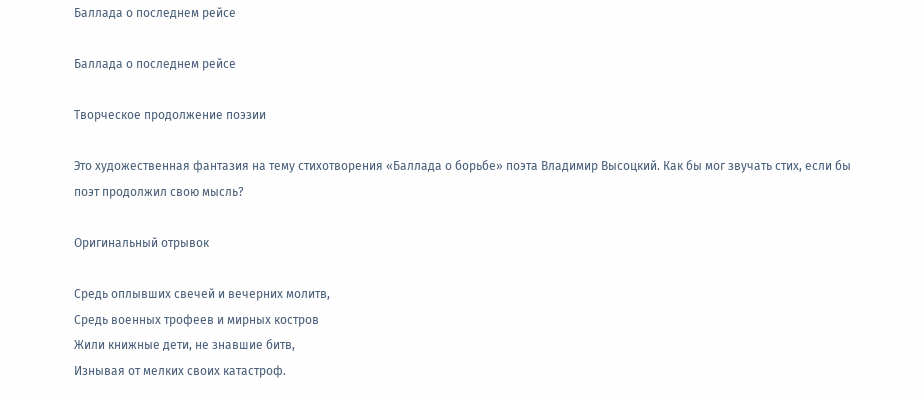Баллада о последнем рейсе

Баллада о последнем рейсе

Творческое продолжение поэзии

Это художественная фантазия на тему стихотворения «Баллада о борьбе» поэта Владимир Высоцкий. Как бы мог звучать стих, если бы поэт продолжил свою мысль?

Оригинальный отрывок

Средь оплывших свечей и вечерних молитв,
Средь военных трофеев и мирных костров
Жили книжные дети, не знавшие битв,
Изнывая от мелких своих катастроф.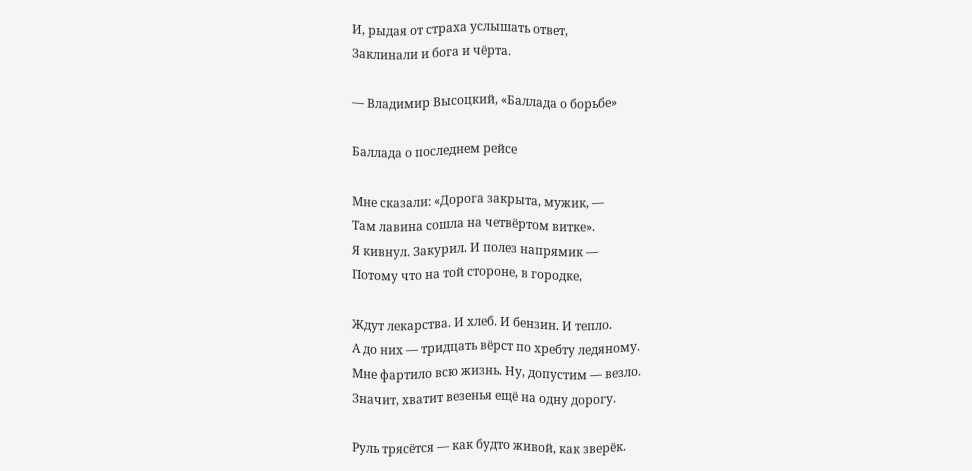И, рыдая от страха услышать ответ,
Заклинали и бога и чёрта.

— Владимир Высоцкий, «Баллада о борьбе»

Баллада о последнем рейсе

Мне сказали: «Дорога закрыта, мужик, —
Там лавина сошла на четвёртом витке».
Я кивнул. Закурил. И полез напрямик —
Потому что на той стороне, в городке,

Ждут лекарства. И хлеб. И бензин. И тепло.
А до них — тридцать вёрст по хребту ледяному.
Мне фартило всю жизнь. Ну, допустим — везло.
Значит, хватит везенья ещё на одну дорогу.

Руль трясётся — как будто живой, как зверёк.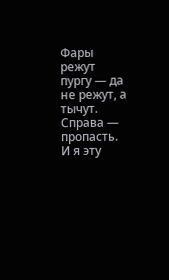Фары режут пургу — да не режут, а тычут.
Справа — пропасть. И я эту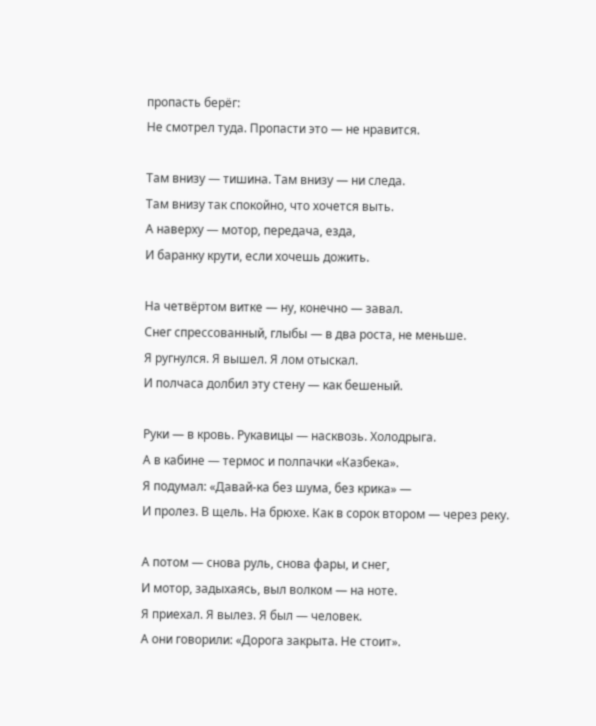пропасть берёг:
Не смотрел туда. Пропасти это — не нравится.

Там внизу — тишина. Там внизу — ни следа.
Там внизу так спокойно, что хочется выть.
А наверху — мотор, передача, езда,
И баранку крути, если хочешь дожить.

На четвёртом витке — ну, конечно — завал.
Снег спрессованный, глыбы — в два роста, не меньше.
Я ругнулся. Я вышел. Я лом отыскал.
И полчаса долбил эту стену — как бешеный.

Руки — в кровь. Рукавицы — насквозь. Холодрыга.
А в кабине — термос и полпачки «Казбека».
Я подумал: «Давай-ка без шума, без крика» —
И пролез. В щель. На брюхе. Как в сорок втором — через реку.

А потом — снова руль, снова фары, и снег,
И мотор, задыхаясь, выл волком — на ноте.
Я приехал. Я вылез. Я был — человек.
А они говорили: «Дорога закрыта. Не стоит».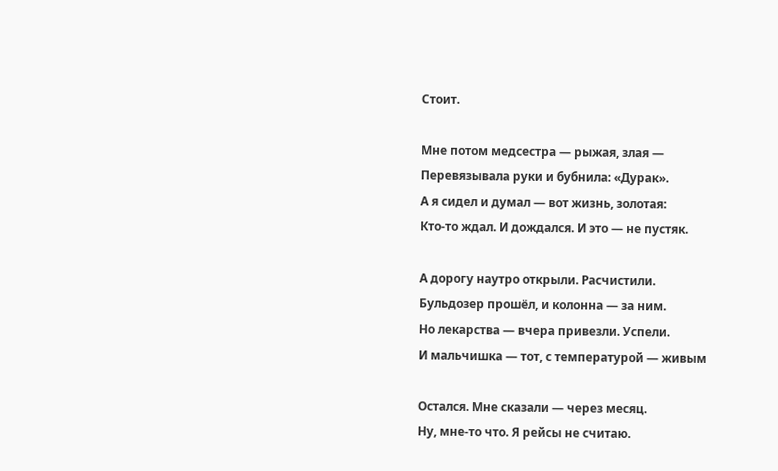Стоит.

Мне потом медсестра — рыжая, злая —
Перевязывала руки и бубнила: «Дурак».
А я сидел и думал — вот жизнь, золотая:
Кто-то ждал. И дождался. И это — не пустяк.

А дорогу наутро открыли. Расчистили.
Бульдозер прошёл, и колонна — за ним.
Но лекарства — вчера привезли. Успели.
И мальчишка — тот, с температурой — живым

Остался. Мне сказали — через месяц.
Ну, мне-то что. Я рейсы не считаю.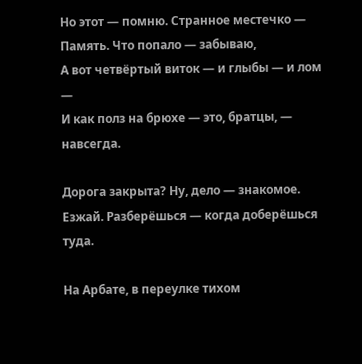Но этот — помню. Странное местечко —
Память. Что попало — забываю,
А вот четвёртый виток — и глыбы — и лом —
И как полз на брюхе — это, братцы, — навсегда.

Дорога закрыта? Ну, дело — знакомое.
Езжай. Разберёшься — когда доберёшься туда.

На Арбате, в переулке тихом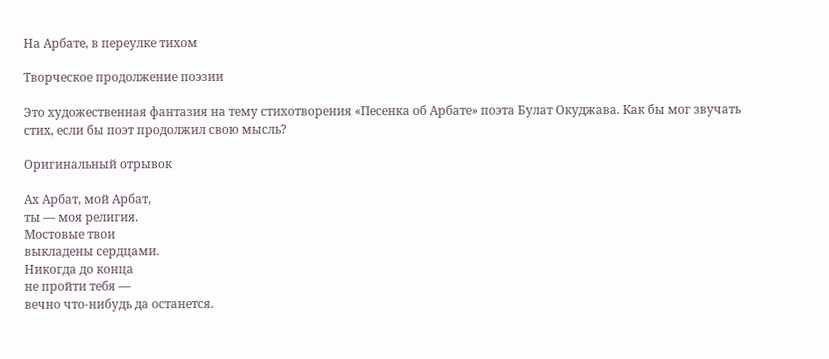На Арбате, в переулке тихом

Творческое продолжение поэзии

Это художественная фантазия на тему стихотворения «Песенка об Арбате» поэта Булат Окуджава. Как бы мог звучать стих, если бы поэт продолжил свою мысль?

Оригинальный отрывок

Ах Арбат, мой Арбат,
ты — моя религия.
Мостовые твои
выкладены сердцами.
Никогда до конца
не пройти тебя —
вечно что-нибудь да останется.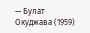— Булат Окуджава (1959)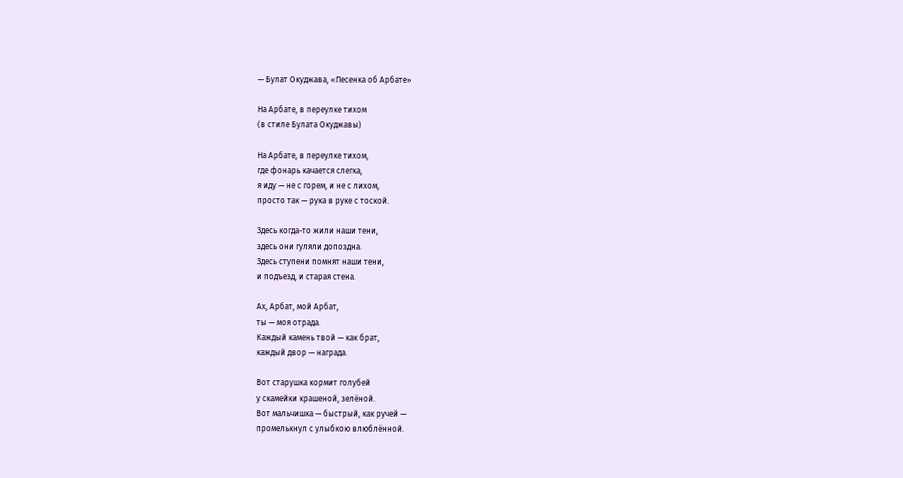— Булат Окуджава, «Песенка об Арбате»

На Арбате, в переулке тихом
(в стиле Булата Окуджавы)

На Арбате, в переулке тихом,
где фонарь качается слегка,
я иду — не с горем, и не с лихом,
просто так — рука в руке с тоской.

Здесь когда-то жили наши тени,
здесь они гуляли допоздна.
Здесь ступени помнят наши тени,
и подъезд, и старая стена.

Ах, Арбат, мой Арбат,
ты — моя отрада.
Каждый камень твой — как брат,
каждый двор — награда.

Вот старушка кормит голубей
у скамейки крашеной, зелёной.
Вот мальчишка — быстрый, как ручей —
промелькнул с улыбкою влюблённой.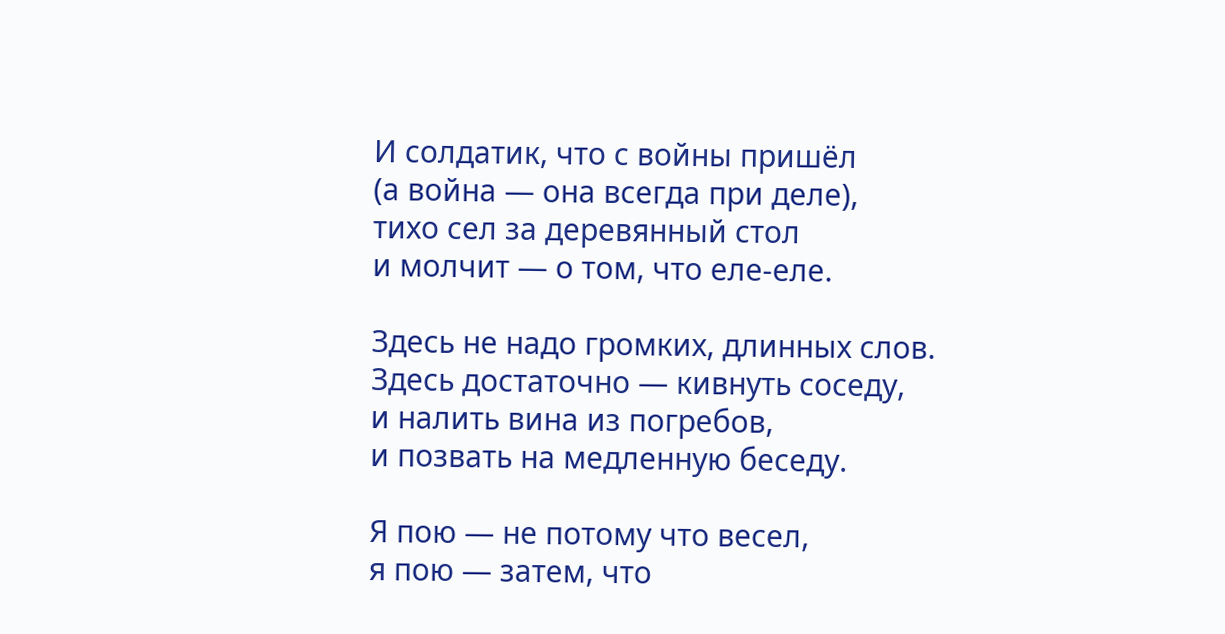И солдатик, что с войны пришёл
(а война — она всегда при деле),
тихо сел за деревянный стол
и молчит — о том, что еле-еле.

Здесь не надо громких, длинных слов.
Здесь достаточно — кивнуть соседу,
и налить вина из погребов,
и позвать на медленную беседу.

Я пою — не потому что весел,
я пою — затем, что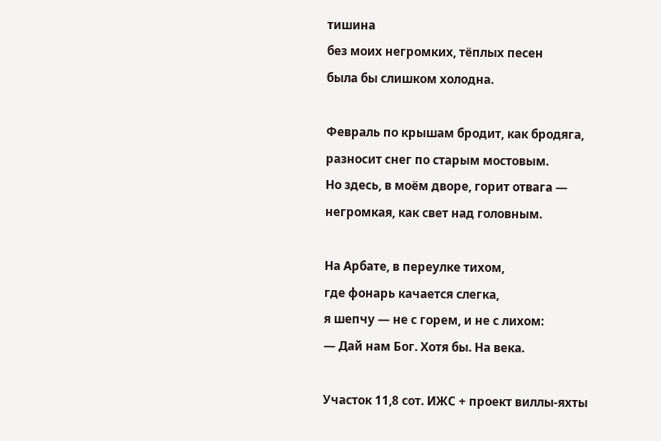тишина
без моих негромких, тёплых песен
была бы слишком холодна.

Февраль по крышам бродит, как бродяга,
разносит снег по старым мостовым.
Но здесь, в моём дворе, горит отвага —
негромкая, как свет над головным.

На Арбате, в переулке тихом,
где фонарь качается слегка,
я шепчу — не с горем, и не с лихом:
— Дай нам Бог. Хотя бы. На века.

Участок 11,8 сот. ИЖС + проект виллы-яхты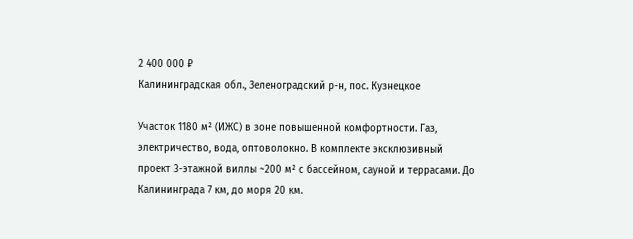2 400 000 ₽
Калининградская обл., Зеленоградский р-н, пос. Кузнецкое

Участок 1180 м² (ИЖС) в зоне повышенной комфортности. Газ, электричество, вода, оптоволокно. В комплекте эксклюзивный проект 3-этажной виллы ~200 м² с бассейном, сауной и террасами. До Калининграда 7 км, до моря 20 км.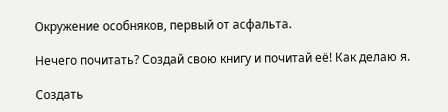Окружение особняков, первый от асфальта.

Нечего почитать? Создай свою книгу и почитай её! Как делаю я.

Создать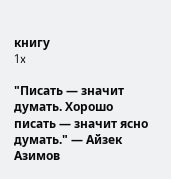книгу
1x

"Писать — значит думать. Хорошо писать — значит ясно думать." — Айзек Азимов